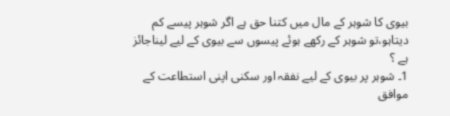بیوی کا شوہر کے مال میں کتنا حق ہے اگر شوہر پیسے کم دیتاہو،تو شوہر کے رکھے ہوئے پیسوں سے بیوی کے لیے لیناجائز ہے ؟
1۔ شوہر پر بیوی کے لیے نفقہ اور سکنی اپنی استطاعت کے موافق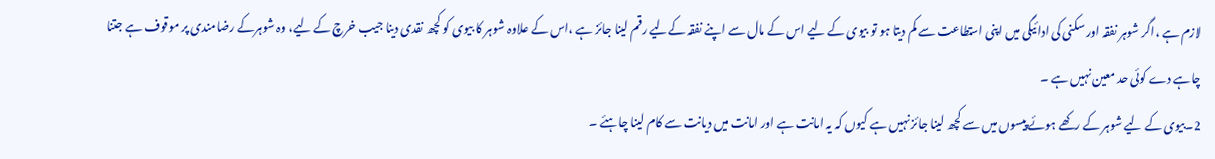لازم ہے ،اگر شوہر نفقہ اور سکنی کی ادائیگی میں اپنی استطاعت سے کم دیتا ہو تو بیوی کے لیے اس کے مال سے اپنے نفقہ کےلیے رقم لینا جائز ہے ،اس کے علاوہ شوہر کا بیوی کو کچھ نقدی دینا جیب خرچ کے لیے، وہ شوہرکے رضامندی پر موقوف ہے جتنا چاہے دے کوئی حد معین نہیں ہے ۔
2۔بیوی کے لیے شوہر کے رکھے ہوئے پیسوں میں سے کچھ لینا جائز نہیں ہے کیوں کہ یہ امانت ہے اور امانت میں دیانت سے کام لینا چاہئے ۔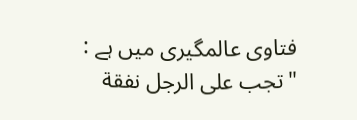فتاوی عالمگیری میں ہے :
"تجب على الرجل نفقة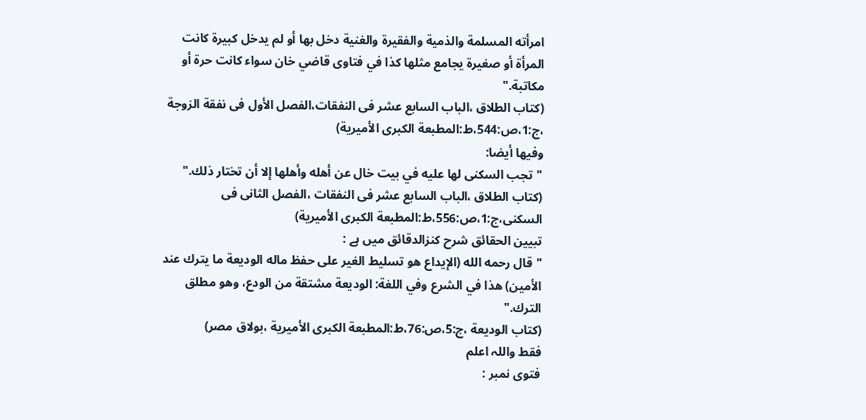امرأته المسلمة والذمية والفقيرة والغنية دخل بها أو لم يدخل كبيرة كانت المرأة أو صغيرة يجامع مثلها كذا في فتاوى قاضي خان سواء كانت حرة أو مكاتبة."
(کتاب الطلاق ،الباب السابع عشر فی النفقات،الفصل الأول فی نفقة الزوجة ،ج:1،ص:544،ط:المطبعة الکبری الأمیریة)
وفیھا أیضا:
"تجب السكنى لها عليه في بيت خال عن أهله وأهلها إلا أن تختار ذلك."
(کتاب الطلاق ،الباب السابع عشر فی النفقات ،الفصل الثانی فی السکنی،ج:1،ص:556،ط:المطبعة الکبری الأمیریة)
تبیین الحقائق شرح کنزالدقائق میں ہے :
"قال رحمه الله (الإيداع هو تسليط الغير على حفظ ماله الوديعة ما يترك عند الأمين) هذا في الشرع وفي اللغة: الوديعة مشتقة من الودع، وهو مطلق الترك."
(کتاب الودیعة ،ج:5،ص:76،ط:المطبعة الکبری الأمیریة ،بولاق مصر)
فقط واللہ اعلم
فتوی نمبر :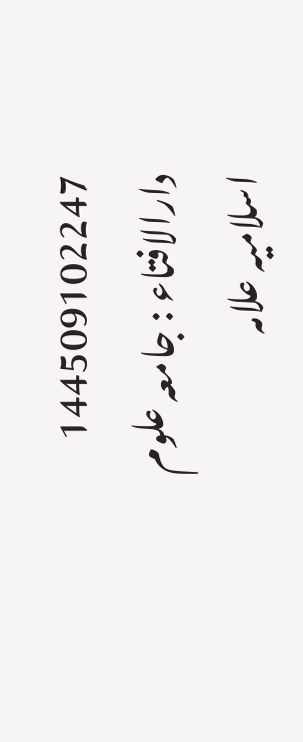144509102247
دارالافتاء : جامعہ علوم اسلامیہ علامہ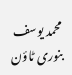محمد یوسف بنوری ٹاؤن